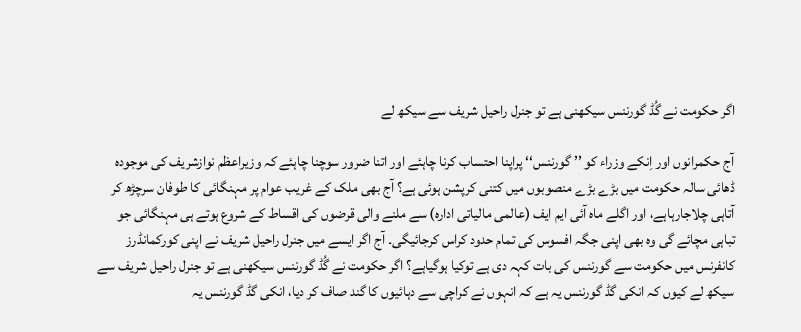اگر حکومت نے گُڈ گورننس سیکھنی ہے تو جنرل راحیل شریف سے سیکھ لے

آج حکمرانوں اور اِنکے وزراء کو ’’ گورننس‘‘ پراپنا احتساب کرنا چاہئے اور اتنا ضرور سوچنا چاہئے کہ وزیراعظم نوازشریف کی موجودہ ڈھائی سالہ حکومت میں بڑے بڑے منصوبوں میں کتنی کرپشن ہوئی ہے؟ آج بھی ملک کے غریب عوام پر مہنگائی کا طوفان سرچڑھ کر آتاہی چلاجارہاہے، اور اگلے ماہ آئی ایم ایف (عالمی مالیاتی ادارہ) سے ملنے والی قرضوں کی اقساط کے شروع ہوتے ہی مہنگائی جو تباہی مچائے گی وہ بھی اپنی جگہ افسوس کی تمام حدود کراس کرجائیگی۔ آج اگر ایسے میں جنرل راحیل شریف نے اپنی کورکمانڈرز کانفرنس میں حکومت سے گورننس کی بات کہہ دی ہے توکیا ہوگیاہے؟ اگر حکومت نے گُڈ گورننس سیکھنی ہے تو جنرل راحیل شریف سے سیکھ لے کیوں کہ انکی گڈ گورننس یہ ہے کہ انہوں نے کراچی سے دہائیوں کا گند صاف کر دیا، انکی گڈ گورننس یہ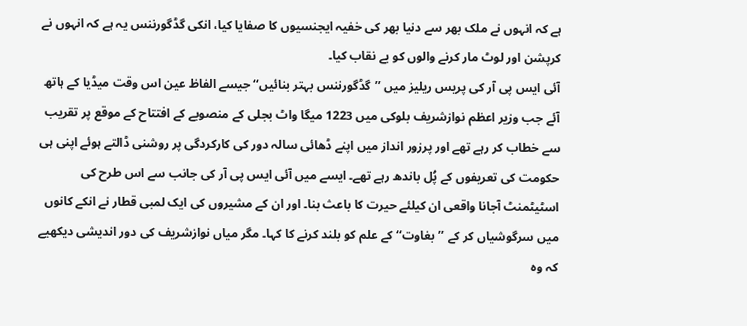ہے کہ انہوں نے ملک بھر سے دنیا بھر کی خفیہ ایجنسیوں کا صفایا کیا، انکی گڈگورننس یہ ہے کہ انہوں نے کرپشن اور لوٹ مار کرنے والوں کو بے نقاب کیا۔
آئی ایس پی آر کی پریس ریلیز میں ’’گڈگورننس بہتر بنائیں‘‘ جیسے الفاظ عین اس وقت میڈیا کے ہاتھ آئے جب وزیر اعظم نوازشریف بلوکی میں 1223 میگا واٹ بجلی کے منصوبے کے افتتاح کے موقع پر تقریب سے خطاب کر رہے تھے اور پرزور انداز میں اپنے ڈھائی سالہ دور کی کارکردگی پر روشنی ڈالتے ہوئے اپنی ہی حکومت کی تعریفوں کے پُل باندھ رہے تھے۔ ایسے میں آئی ایس پی آر کی جانب سے اس طرح کی اسٹیٹمنٹ آجانا واقعی ان کیلئے حیرت کا باعث بنا۔ اور ان کے مشیروں کی ایک لمبی قطار نے انکے کانوں میں سرگوشیاں کر کے ’’بغاوت‘‘ کے علم کو بلند کرنے کا کہا۔ مگر میاں نوازشریف کی دور اندیشی دیکھیے کہ وہ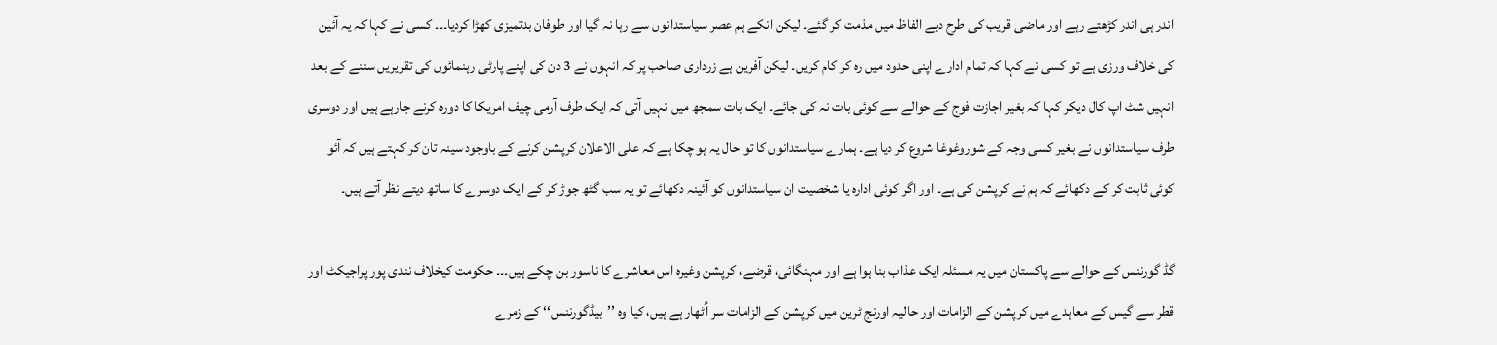اندر ہی اندر کڑھتے رہے اور ماضی قریب کی طرح دبے الفاظ میں مذمت کر گئے۔ لیکن انکے ہم عصر سیاستدانوں سے رہا نہ گیا اور طوفان بدتمیزی کھڑا کردیا۔۔۔ کسی نے کہا کہ یہ آئین کی خلاف ورزی ہے تو کسی نے کہا کہ تمام ادارے اپنی حدود میں رہ کر کام کریں۔ لیکن آفرین ہے زرداری صاحب پر کہ انہوں نے 3 دن کی اپنے پارٹی رہنمائوں کی تقریریں سننے کے بعد انہیں شٹ اپ کال دیکر کہا کہ بغیر اجازت فوج کے حوالے سے کوئی بات نہ کی جائے۔ ایک بات سمجھ میں نہیں آتی کہ ایک طرف آرمی چیف امریکا کا دورہ کرنے جارہے ہیں اور دوسری طرف سیاستدانوں نے بغیر کسی وجہ کے شوروغوغا شروع کر دیا ہے۔ ہمارے سیاستدانوں کا تو حال یہ ہو چکا ہے کہ علی الاعلان کرپشن کرنے کے باوجود سینہ تان کر کہتے ہیں کہ آئو کوئی ثابت کر کے دکھائے کہ ہم نے کرپشن کی ہے۔ اور اگر کوئی ادارہ یا شخصیت ان سیاستدانوں کو آئینہ دکھائے تو یہ سب گٹھ جوڑ کر کے ایک دوسرے کا ساتھ دیتے نظر آتے ہیں۔

گڈ گورننس کے حوالے سے پاکستان میں یہ مسئلہ ایک عذاب بنا ہوا ہے اور مہنگائی، قرضے، کرپشن وغیرہ اس معاشرے کا ناسور بن چکے ہیں۔۔۔ حکومت کیخلاف نندی پور پراجیکٹ اور قطر سے گیس کے معاہدے میں کرپشن کے الزامات اور حالیہ اورنج ٹرین میں کرپشن کے الزامات سر اُٹھار ہے ہیں، کیا وہ ’’بیڈگورننس‘‘ کے زمرے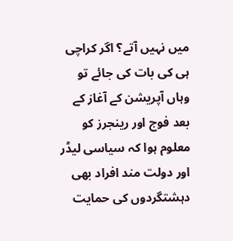میں نہیں آتے؟ اگر کراچی ہی کی بات کی جائے تو وہاں آپریشن کے آغاز کے بعد فوج اور رینجرز کو معلوم ہوا کہ سیاسی لیڈر اور دولت مند افراد بھی دہشتگردوں کی حمایت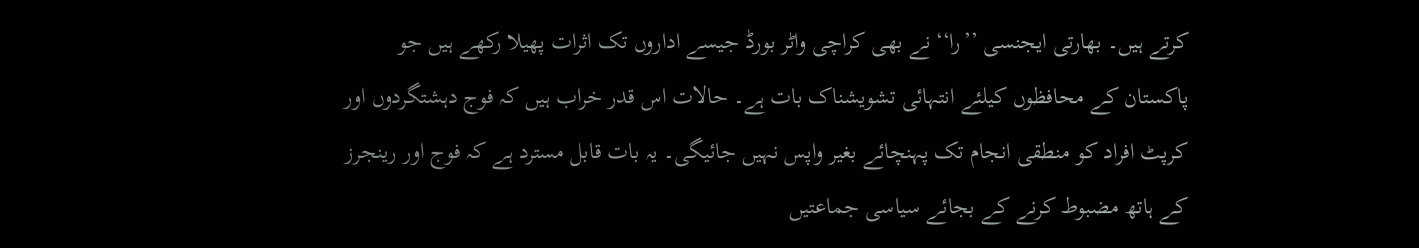کرتے ہیں۔ بھارتی ایجنسی ’’را‘‘ نے بھی کراچی واٹر بورڈ جیسے اداروں تک اثرات پھیلا رکھے ہیں جو پاکستان کے محافظوں کیلئے انتہائی تشویشناک بات ہے۔ حالات اس قدر خراب ہیں کہ فوج دہشتگردوں اور کرپٹ افراد کو منطقی انجام تک پہنچائے بغیر واپس نہیں جائیگی۔ یہ بات قابل مسترد ہے کہ فوج اور رینجرز کے ہاتھ مضبوط کرنے کے بجائے سیاسی جماعتیں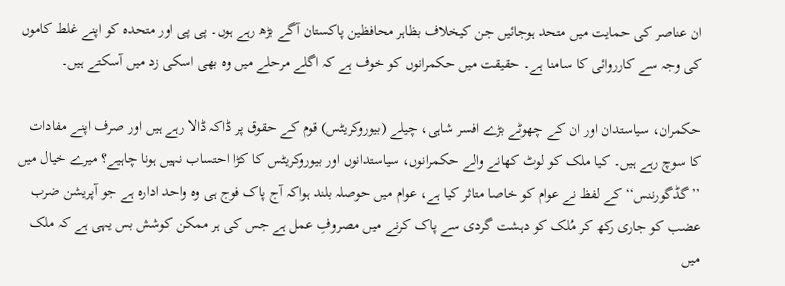ان عناصر کی حمایت میں متحد ہوجائیں جن کیخلاف بظاہر محافظین پاکستان آگے بڑھ رہے ہوں۔ پی پی اور متحدہ کو اپنے غلط کاموں کی وجہ سے کارروائی کا سامنا ہے۔ حقیقت میں حکمرانوں کو خوف ہے کہ اگلے مرحلے میں وہ بھی اسکی زد میں آسکتے ہیں۔

حکمران، سیاستدان اور ان کے چھوٹے بڑے افسر شاہی، چیلے (بیوروکریٹس) قوم کے حقوق پر ڈاکہ ڈالا رہے ہیں اور صرف اپنے مفادات کا سوچ رہے ہیں۔ کیا ملک کو لوٹ کھانے والے حکمرانوں، سیاستدانوں اور بیوروکریٹس کا کڑا احتساب نہیں ہونا چاہیے؟ میرے خیال میں ’’گڈگورننس‘‘ کے لفظ نے عوام کو خاصا متاثر کیا ہے، عوام میں حوصلہ بلند ہواکہ آج پاک فوج ہی وہ واحد ادارہ ہے جو آپریشن ضرب عضب کو جاری رکھ کر مُلک کو دہشت گردی سے پاک کرنے میں مصروفِ عمل ہے جس کی ہر ممکن کوشش بس یہی ہے کہ ملک میں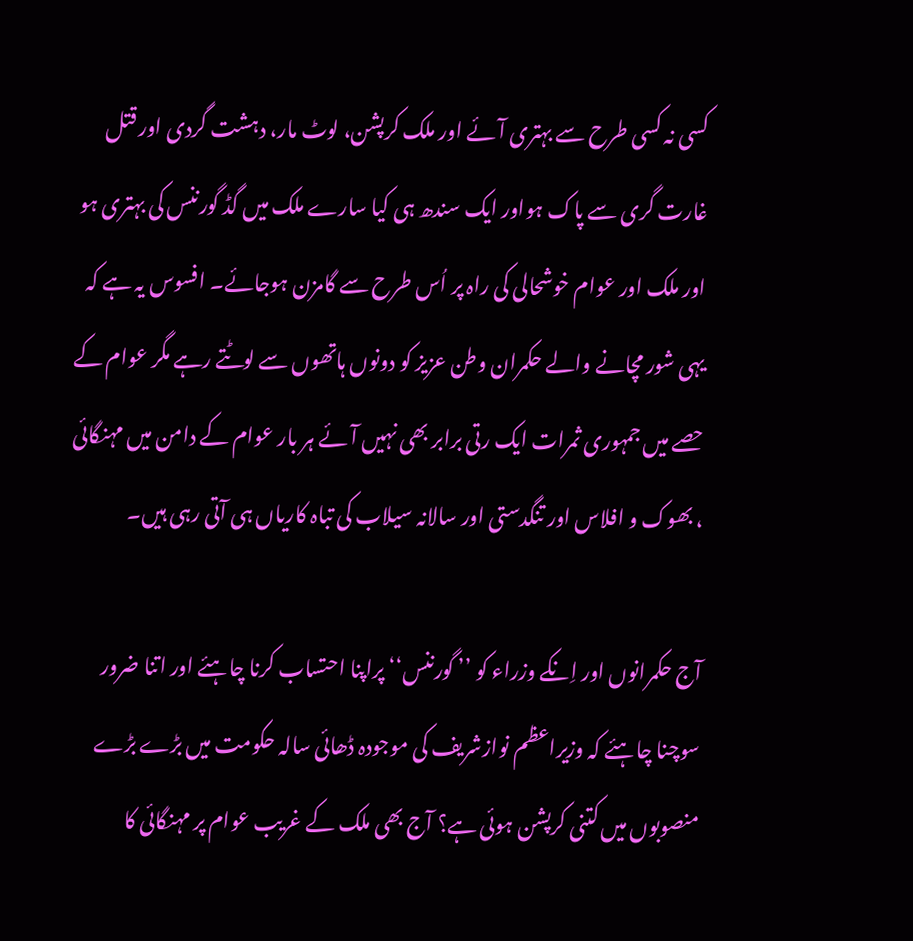کسی نہ کسی طرح سے بہتری آئے اور ملک کرپشن، لوٹ مار، دہشت گردی اور قتل غارت گری سے پاک ہواور ایک سندھ ہی کیا سارے ملک میں گڈ گورننس کی بہتری ہو اور ملک اور عوام خوشحالی کی راہ پر اُس طرح سے گامزن ہوجائے۔ افسوس یہ ہے کہ یہی شور مچانے والے حکمران وطن عزیز کو دونوں ہاتھوں سے لوٹتے رہے مگر عوام کے حصے میں جمہوری ثمرات ایک رتی برابر بھی نہیں آئے ہر بار عوام کے دامن میں مہنگائی ، بھوک و افلاس اور تنگدستی اور سالانہ سیلاب کی تباہ کاریاں ہی آتی رہی ہیں۔

آج حکمرانوں اور اِنکے وزراء کو ’’ گورننس‘‘ پراپنا احتساب کرنا چاہئے اور اتنا ضرور سوچنا چاہئے کہ وزیراعظم نوازشریف کی موجودہ ڈھائی سالہ حکومت میں بڑے بڑے منصوبوں میں کتنی کرپشن ہوئی ہے؟ آج بھی ملک کے غریب عوام پر مہنگائی کا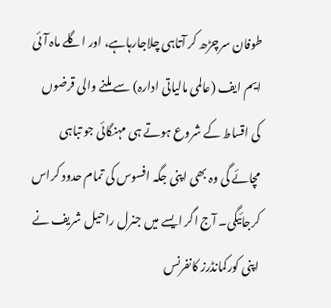طوفان سرچڑھ کر آتاہی چلاجارہاہے، اور اگلے ماہ آئی ایم ایف (عالمی مالیاتی ادارہ) سے ملنے والی قرضوں کی اقساط کے شروع ہوتے ہی مہنگائی جو تباہی مچائے گی وہ بھی اپنی جگہ افسوس کی تمام حدود کراس کرجائیگی۔ آج اگر ایسے میں جنرل راحیل شریف نے اپنی کورکمانڈرز کانفرنس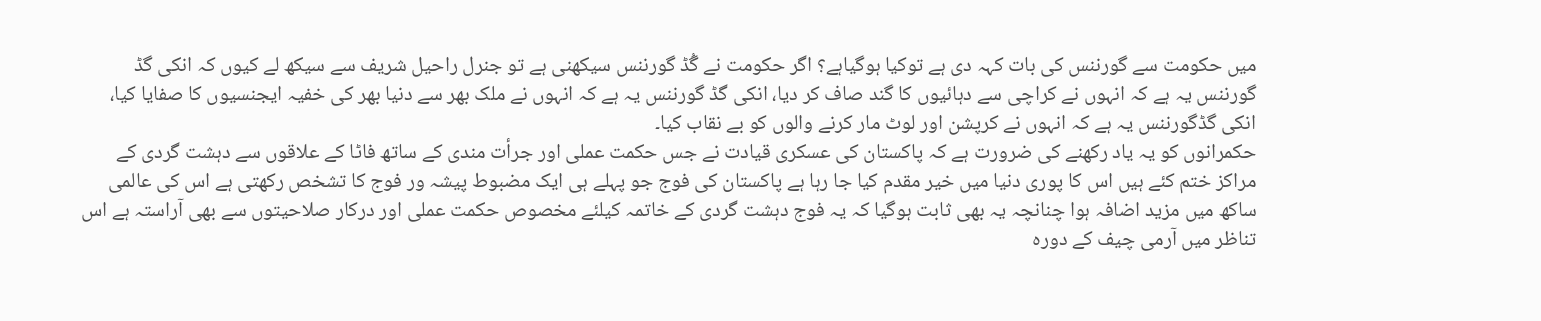میں حکومت سے گورننس کی بات کہہ دی ہے توکیا ہوگیاہے؟ اگر حکومت نے گُڈ گورننس سیکھنی ہے تو جنرل راحیل شریف سے سیکھ لے کیوں کہ انکی گڈ گورننس یہ ہے کہ انہوں نے کراچی سے دہائیوں کا گند صاف کر دیا، انکی گڈ گورننس یہ ہے کہ انہوں نے ملک بھر سے دنیا بھر کی خفیہ ایجنسیوں کا صفایا کیا، انکی گڈگورننس یہ ہے کہ انہوں نے کرپشن اور لوٹ مار کرنے والوں کو بے نقاب کیا۔
حکمرانوں کو یہ یاد رکھنے کی ضرورت ہے کہ پاکستان کی عسکری قیادت نے جس حکمت عملی اور جرأت مندی کے ساتھ فاٹا کے علاقوں سے دہشت گردی کے مراکز ختم کئے ہیں اس کا پوری دنیا میں خیر مقدم کیا جا رہا ہے پاکستان کی فوج جو پہلے ہی ایک مضبوط پیشہ ور فوج کا تشخص رکھتی ہے اس کی عالمی ساکھ میں مزید اضافہ ہوا چنانچہ یہ بھی ثابت ہوگیا کہ یہ فوج دہشت گردی کے خاتمہ کیلئے مخصوص حکمت عملی اور درکار صلاحیتوں سے بھی آراستہ ہے اس تناظر میں آرمی چیف کے دورہ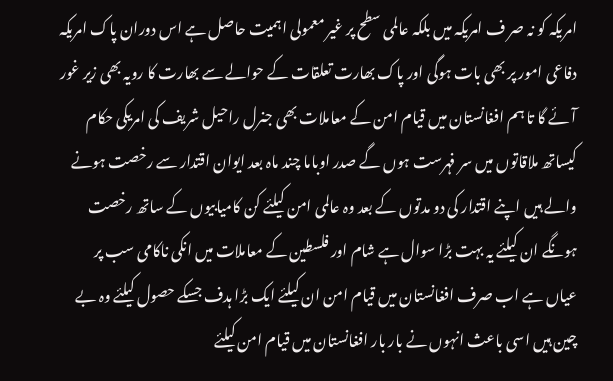امریکہ کو نہ صر ف امریکہ میں بلکہ عالمی سطح پر غیر معمولی اہمیت حاصل ہے اس دوران پاک امریکہ دفاعی امور پر بھی بات ہوگی اور پاک بھارت تعلقات کے حوالے سے بھارت کا رویہ بھی زیر غور آئے گا تا ہم افغانستان میں قیام امن کے معاملات بھی جنرل راحیل شریف کی امریکی حکام کیساتھ ملاقاتوں میں سر فہرست ہوں گے صدر اوباما چند ماہ بعد ایوان اقتدار سے رخصت ہونے والے ہیں اپنے اقتدار کی دو مدتوں کے بعد وہ عالمی امن کیلئے کن کامیابیوں کے ساتھ رخصت ہونگے ان کیلئے یہ بہت بڑا سوال ہے شام اور فلسطین کے معاملات میں انکی ناکامی سب پر عیاں ہے اب صرف افغانستان میں قیام امن ان کیلئے ایک بڑا ہدف جسکے حصول کیلئے وہ بے چین ہیں اسی باعث انہوں نے بار بار افغانستان میں قیام امن کیلئے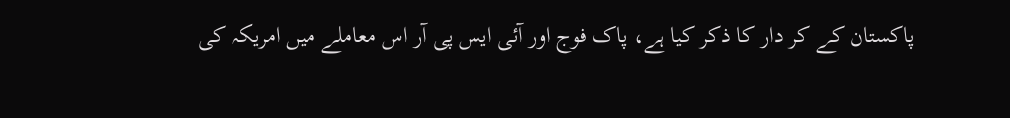پاکستان کے کر دار کا ذکر کیا ہے، پاک فوج اور آئی ایس پی آر اس معاملے میں امریکہ کی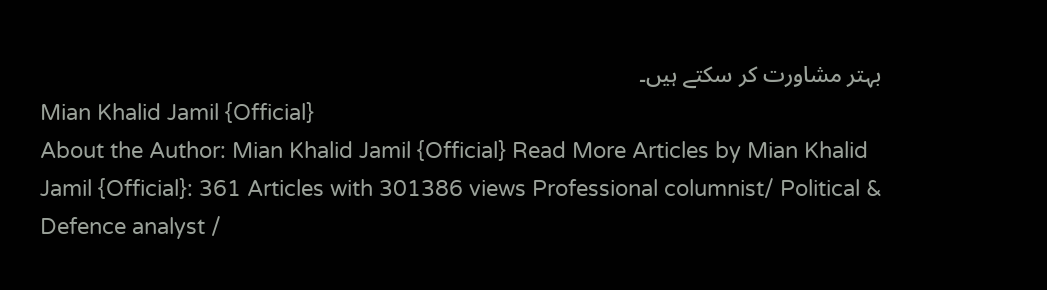بہتر مشاورت کر سکتے ہیں۔
Mian Khalid Jamil {Official}
About the Author: Mian Khalid Jamil {Official} Read More Articles by Mian Khalid Jamil {Official}: 361 Articles with 301386 views Professional columnist/ Political & Defence analyst /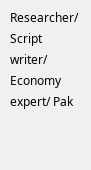Researcher/ Script writer/ Economy expert/ Pak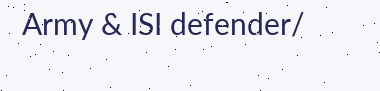Army & ISI defender/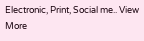Electronic, Print, Social me.. View More